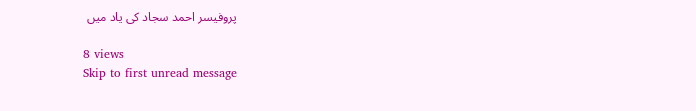پروفیسر احمد سجاد کی یاد میں

8 views
Skip to first unread message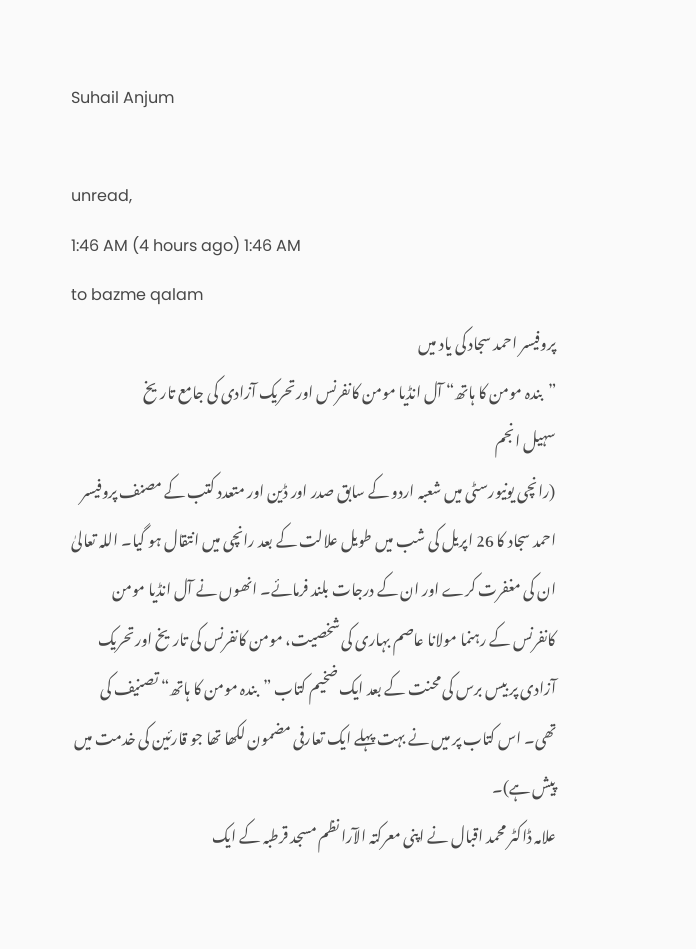Suhail Anjum

unread,
1:46 AM (4 hours ago) 1:46 AM
to bazme qalam
پروفیسر احمد سجاد کی یاد میں
”بندہ مومن کا ہاتھ“ آل انڈیا مومن کانفرنس اور تحریک آزادی کی جامع تاریخ
سہیل انجم
(رانچی یونیورسٹی میں شعبہ اردو کے سابق صدر اور ڈین اور متعدد کتب کے مصنف پروفیسر احمد سجاد کا 26 اپریل کی شب میں طویل علالت کے بعد رانچی میں انتقال ہو گیا۔ اللہ تعالیٰ ان کی مغفرت کرے اور ان کے درجات بلند فرمائے۔ انھوں نے آل انڈیا مومن کانفرنس کے رہنما مولانا عاصم بہاری کی شخصیت، مومن کانفرنس کی تاریخ اور تحریک آزادی پر بیس برس کی محنت کے بعد ایک ضخیم کتاب ”بندہ مومن کا ہاتھ“ تصنیف کی تھی۔ اس کتاب پر میں نے بہت پہلے ایک تعارفی مضمون لکھا تھا جو قارئین کی خدمت میں پیش ہے)۔
علامہ ڈاکٹر محمد اقبال نے اپنی معرکتہ الآرا نظم مسجد قرطبہ کے ایک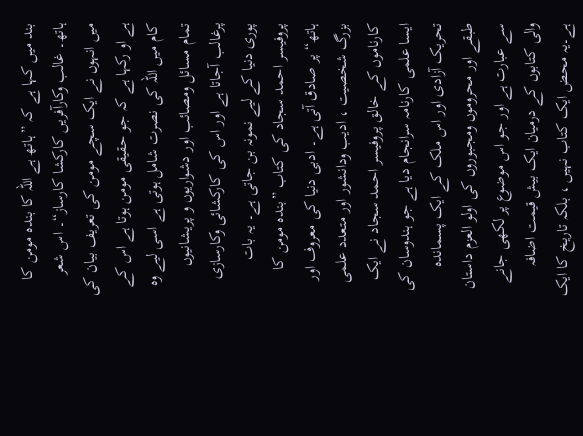بند میں کہا ہے کہ ”ہاتھ ہے اللہ کا بندہ مومن کا ہاتھ۔ غالب وکارآفریں کارکشا کارساز“۔ اس شعر میں انہوں نے ایک سچے مومن کی تعریف بیان کی ہے او رکہا ہے کہ جو حقیقی مومن ہوتا ہے اس کے کام میں اللہ کی نصرت شامل ہوتی ہے اسی لیے وہ تمام مسائل ومصائب اور دشواریوں و پریشانیوں پرغالب آجاتا ہے اور اس کی کارکشائی وکارسازی پوری دنیا کے لیے نمونہ بن جاتی ہے۔ یہ بات پروفیسر احمد سجاد کی کتاب ”بندہ مومن کا ہاتھ“ پر صادق آتی ہے۔ ادبی دنیا کی معروف اور بزرگ شخصیت ، ادیب ودانشور اور متعدد علمی کارناموں کے خالق پروفیسر احمد سجاد نے ایک ایسا علمی کارنامہ سرانجام دیا ہے جو ہندوسان کی تحریک آزادی اور اس ملک کے ایک پسماندہ طبقے اور محروموں ومجبوروں کی اولو العزم داستان سے عبارت ہے اور جو اس موضوع پر لکھی جانے والی کتابوں کے درمیان ایک بیش قیمت اضافہ ہے۔یہ محض ایک کتاب نہیں ، بلکہ تاریخ کا ایک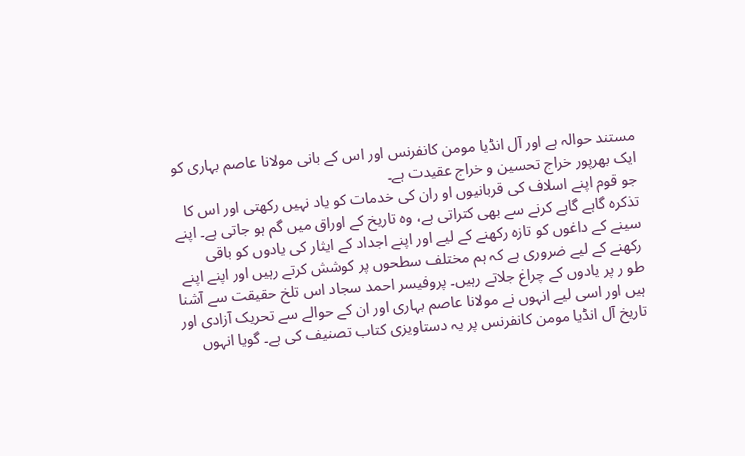مستند حوالہ ہے اور آل انڈیا مومن کانفرنس اور اس کے بانی مولانا عاصم بہاری کو ایک بھرپور خراج تحسین و خراج عقیدت ہے۔
جو قوم اپنے اسلاف کی قربانیوں او ران کی خدمات کو یاد نہیں رکھتی اور اس کا تذکرہ گاہے گاہے کرنے سے بھی کتراتی ہے، وہ تاریخ کے اوراق میں گم ہو جاتی ہے۔ اپنے سینے کے داغوں کو تازہ رکھنے کے لیے اور اپنے اجداد کے ایثار کی یادوں کو باقی رکھنے کے لیے ضروری ہے کہ ہم مختلف سطحوں پر کوشش کرتے رہیں اور اپنے اپنے طو ر پر یادوں کے چراغ جلاتے رہیں۔ پروفیسر احمد سجاد اس تلخ حقیقت سے آشنا ہیں اور اسی لیے انہوں نے مولانا عاصم بہاری اور ان کے حوالے سے تحریک آزادی اور تاریخ آل انڈیا مومن کانفرنس پر یہ دستاویزی کتاب تصنیف کی ہے۔ گویا انہوں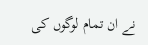نے ان تمام لوگوں کی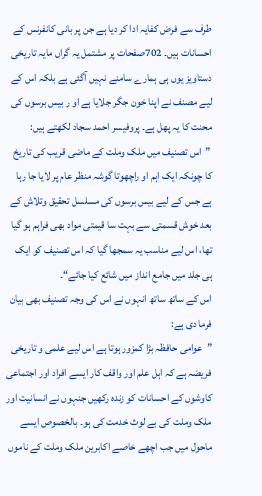طرف سے فرض کفایہ ادا کر دیا ہے جن پر بانی کانفرنس کے احسانات ہیں۔ 702صفحات پر مشتمل یہ گراں مایہ تاریخی دستاویز یوں ہی ہمارے سامنے نہیں آگئی ہے بلکہ اس کے لیے مصنف نے اپنا خون جگر جلایا ہے او ر بیس برسوں کی محنت کا یہ پھل ہے۔ پروفیسر احمد سجاد لکھتے ہیں:
 ”اس تصنیف میں ملک وملت کے ماضی قریب کی تاریخ کا چونکہ ایک اہم او راچھوتا گوشہ منظر عام پر لایا جا رہا ہے جس کے لیے بیس برسوں کی مسلسل تحقیق وتلاش کے بعد خوش قسمتی سے بہت سا قیمتی مواد بھی فراہم ہو گیا تھا، اس لیے مناسب یہ سمجھا گیا کہ اس تصنیف کو ایک ہی جلد میں جامع انداز میں شائع کیا جائے“۔
اس کے ساتھ ساتھ انہوں نے اس کی وجہ تصنیف بھی بیان فرما دی ہے:
”عوامی حافظہ بڑا کمزور ہوتا ہے اس لیے علمی و تاریخی فریضہ ہے کہ اہل علم اور واقف کار ایسے افراد اور اجتماعی کاوشوں کے احسانات کو زندہ رکھیں جنہوں نے انسانیت اور ملک وملت کی بے لوث خدمت کی ہو۔ بالخصوص ایسے ماحول میں جب اچھے خاصے اکابرین ملک وملت کے ناموں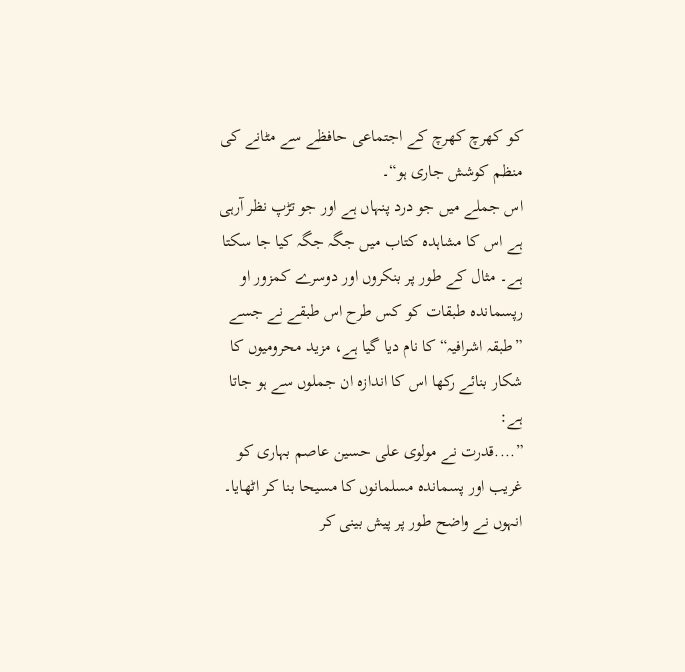کو کھرچ کھرچ کے اجتماعی حافظے سے مٹانے کی منظم کوشش جاری ہو“۔
اس جملے میں جو درد پنہاں ہے اور جو تڑپ نظر آرہی ہے اس کا مشاہدہ کتاب میں جگہ جگہ کیا جا سکتا ہے۔ مثال کے طور پر بنکروں اور دوسرے کمزور او رپسماندہ طبقات کو کس طرح اس طبقے نے جسے ”طبقہ اشرافیہ“کا نام دیا گیا ہے، مزید محرومیوں کا شکار بنائے رکھا اس کا اندازہ ان جملوں سے ہو جاتا ہے:
”....قدرت نے مولوی علی حسین عاصم بہاری کو غریب اور پسماندہ مسلمانوں کا مسیحا بنا کر اٹھایا۔ انہوں نے واضح طور پر پیش بینی کر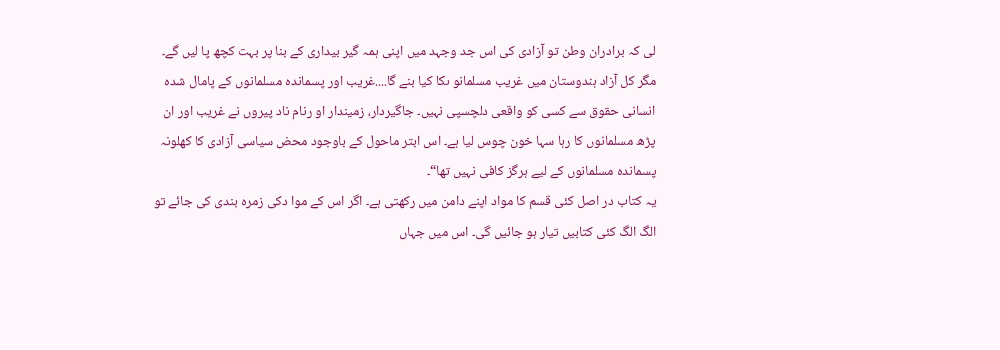لی کہ برادران وطن تو آزادی کی اس جد وجہد میں اپنی ہمہ گیر بیداری کے بنا پر بہت کچھ پا لیں گے۔ مگر کل آزاد ہندوستان میں غریب مسلمانو ںکا کیا بنے گا....غریب اور پسماندہ مسلمانوں کے پامال شدہ انسانی حقوق سے کسی کو واقعی دلچسپی نہیں۔ جاگیردار، زمیندار او رنام ناد پیروں نے غریب اور ان پڑھ مسلمانوں کا رہا سہا خون چوس لیا ہے۔ اس ابتر ماحول کے باوجود محض سیاسی آزادی کا کھلونہ پسماندہ مسلمانوں کے لیے ہرگز کافی نہیں تھا“۔
یہ کتاب در اصل کئی قسم کا مواد اپنے دامن میں رکھتی ہے۔ اگر اس کے موا دکی زمرہ بندی کی جائے تو الگ الگ کئی کتابیں تیار ہو جائیں گی۔ اس میں جہاں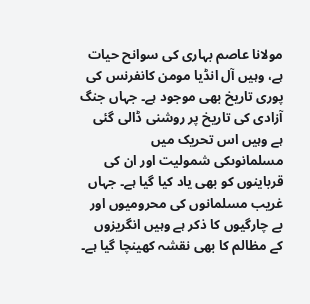مولانا عاصم بہاری کی سوانح حیات ہے، وہیں آل انڈیا مومن کانفرنس کی پوری تاریخ بھی موجود ہے۔ جہاں جنگ آزادی کی تاریخ پر روشنی ڈالی گئی ہے وہیں اس تحریک میں مسلمانوںکی شمولیت اور ان کی قرباینوں کو بھی یاد کیا گیا ہے۔ جہاں غریب مسلمانوں کی محرومیوں اور بے چارگیوں کا ذکر ہے وہیں انگریزوں کے مظالم کا بھی نقشہ کھینچا گیا ہے۔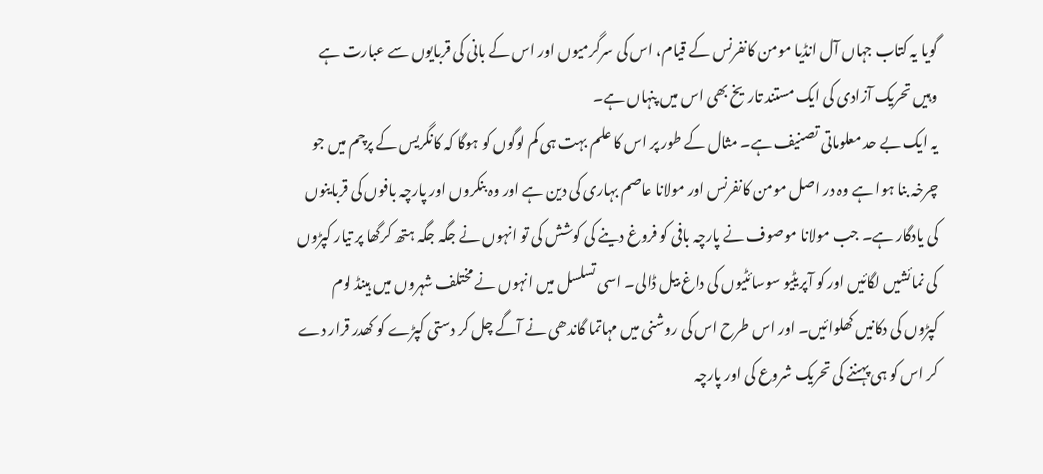گویا یہ کتاب جہاں آل انڈیا مومن کانفرنس کے قیام، اس کی سرگرمیوں اور اس کے بانی کی قربایوں سے عبارت ہے وہیں تحریک آزادی کی ایک مستند تاریخ بھی اس میں پنہاں ہے۔
یہ ایک بے حد معلوماتی تصنیف ہے۔ مثال کے طور پر اس کا علم بہت ہی کم لوگوں کو ہوگا کہ کانگریس کے پرچم میں جو چرخہ بنا ہوا ہے وہ در اصل مومن کانفرنس اور مولانا عاصم بہاری کی دین ہے اور وہ بنکروں اور پارچہ بافوں کی قرباینوں کی یادگار ہے۔ جب مولانا موصوف نے پارچہ بافی کو فروغ دینے کی کوشش کی تو انہوں نے جگہ جگہ ہتھ کرگھا پر تیار کپڑوں کی نمائشیں لگائیں اور کو آپریٹیو سوسائٹیوں کی داغ بیل ڈالی۔ اسی تسلسل میں انہوں نے مختلف شہروں میں ہینڈ لوم کپڑوں کی دکانیں کھلوائیں۔ اور اس طرح اس کی روشنی میں مہاتما گاندھی نے آگے چل کر دستی کپڑے کو کھدر قرار دے کر اس کو ہی پہننے کی تحریک شروع کی اور پارچہ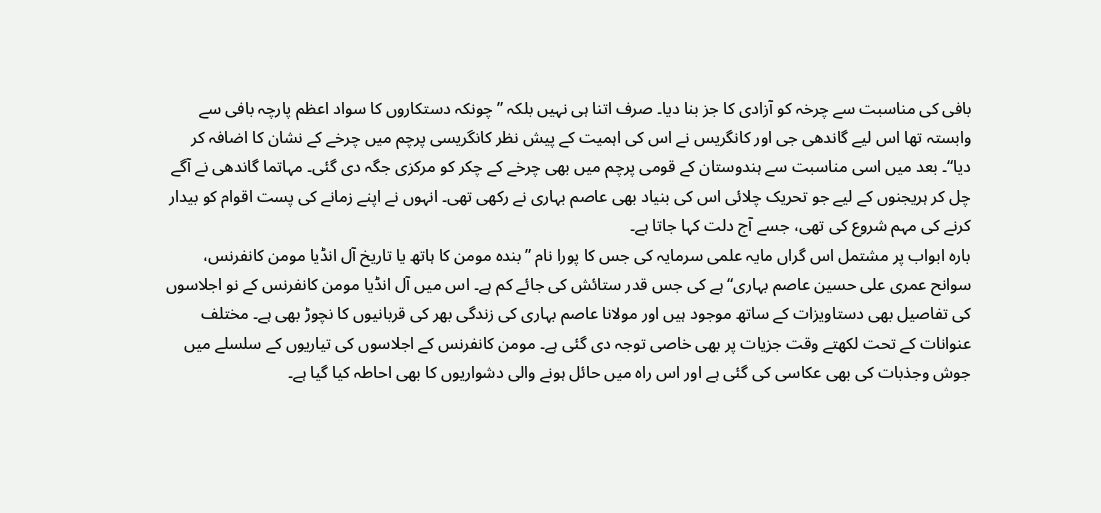بافی کی مناسبت سے چرخہ کو آزادی کا جز بنا دیا۔ صرف اتنا ہی نہیں بلکہ ”چونکہ دستکاروں کا سواد اعظم پارچہ بافی سے وابستہ تھا اس لیے گاندھی جی اور کانگریس نے اس کی اہمیت کے پیش نظر کانگریسی پرچم میں چرخے کے نشان کا اضافہ کر دیا“۔ بعد میں اسی مناسبت سے ہندوستان کے قومی پرچم میں بھی چرخے کے چکر کو مرکزی جگہ دی گئی۔ مہاتما گاندھی نے آگے چل کر ہریجنوں کے لیے جو تحریک چلائی اس کی بنیاد بھی عاصم بہاری نے رکھی تھی۔ انہوں نے اپنے زمانے کی پست اقوام کو بیدار کرنے کی مہم شروع کی تھی، جسے آج دلت کہا جاتا ہے۔
بارہ ابواب پر مشتمل اس گراں مایہ علمی سرمایہ کی جس کا پورا نام ”بندہ مومن کا ہاتھ یا تاریخ آل انڈیا مومن کانفرنس، سوانح عمری علی حسین عاصم بہاری“ ہے کی جس قدر ستائش کی جائے کم ہے۔ اس میں آل انڈیا مومن کانفرنس کے نو اجلاسوں کی تفاصیل بھی دستاویزات کے ساتھ موجود ہیں اور مولانا عاصم بہاری کی زندگی بھر کی قربانیوں کا نچوڑ بھی ہے۔ مختلف عنوانات کے تحت لکھتے وقت جزیات پر بھی خاصی توجہ دی گئی ہے۔ مومن کانفرنس کے اجلاسوں کی تیاریوں کے سلسلے میں جوش وجذبات کی بھی عکاسی کی گئی ہے اور اس راہ میں حائل ہونے والی دشواریوں کا بھی احاطہ کیا گیا ہے۔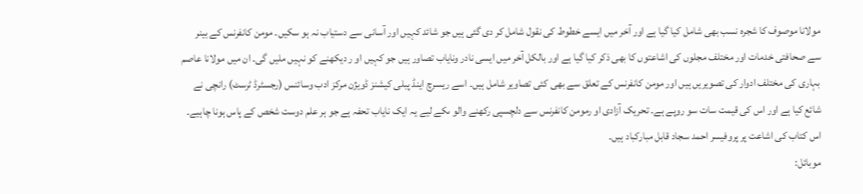مولانا موصوف کا شجرہ نسب بھی شامل کیا گیا ہے اور آخر میں ایسے خطوط کی نقول شامل کر دی گئی ہیں جو شائد کہیں اور آسانی سے دستیاب نہ ہو سکیں۔ مومن کانفرنس کے بینر سے صحافتی خدمات اور مختلف مجلوں کی اشاعتوں کا بھی ذکر کیا گیا ہے اور بالکل آخر میں ایسی نادر ونایاب تصاور ہیں جو کہیں او ر دیکھنے کو نہیں ملیں گی۔ ان میں مولانا عاصم بہاری کی مختلف ادوار کی تصویریں ہیں اور مومن کانفرنس کے تعلق سے بھی کئی تصاویر شامل ہیں۔ اسے ریسرچ اینڈ پبلی کیشنز ڈویژن مرکز ادب وسائنس (رجسٹرڈ ٹرسٹ) رانچی نے شائع کیا ہے اور اس کی قیمت سات سو روپے ہے۔ تحریک آزادی او رمومن کانفرنس سے دلچسپی رکھنے والو ںکے لیے یہ ایک نایاب تحفہ ہے جو ہر علم دوست شخص کے پاس ہونا چاہیے۔ اس کتاب کی اشاعت پر پروفیسر احمد سجاد قابل مبارکباد ہیں۔
موبائل: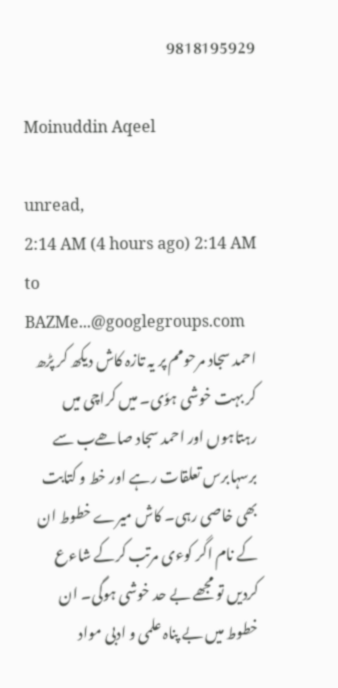9818195929

Moinuddin Aqeel

unread,
2:14 AM (4 hours ago) 2:14 AM
to BAZMe...@googlegroups.com
احمد سجاد مرحومم پر یہ تازہ کاش دیکھ کر پڑھ کر بہت خوشی ہوٗی۔ میں کراچی میں رہتاہوں اور احمد سجاد صاھےب سے برسہابرس تعلقات رہے اور خط و کتابت بھی خاصی رہی۔ کاش میرے خطوط ان کے نام اگر کوءی مرتب کرکے شاءع کردیں تو مجھے بے حد خوشی ہوگی۔ ان خطوط میں بے پناہ علمی و ادبی مواد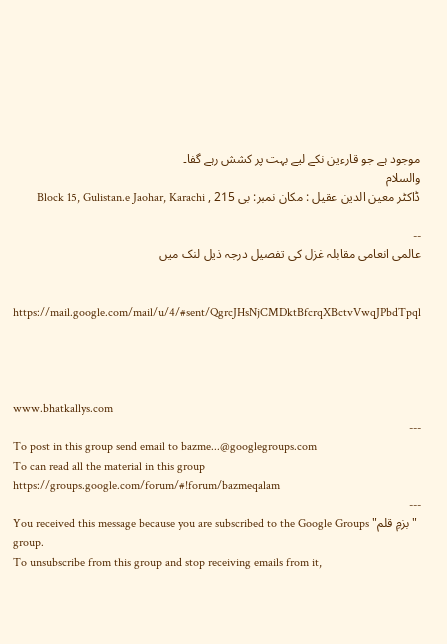موجود ہے جو قارءین نکے لیے بہت پر کشش رہے گفا۔
والسلام
ڈاکٹر معین الدین عقیل : مکان نمبر: بی 215 , Block 15, Gulistan.e Jaohar, Karachi

--
عالمی انعامی مقابلہ غزل کی تفصیل درجہ ذیل لنک میں


https://mail.google.com/mail/u/4/#sent/QgrcJHsNjCMDktBfcrqXBctvVwqJPbdTpql




www.bhatkallys.com
---
To post in this group send email to bazme...@googlegroups.com
To can read all the material in this group https://groups.google.com/forum/#!forum/bazmeqalam
---
You received this message because you are subscribed to the Google Groups "بزمِ قلم" group.
To unsubscribe from this group and stop receiving emails from it,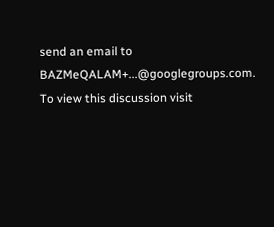send an email to BAZMeQALAM+...@googlegroups.com.
To view this discussion visit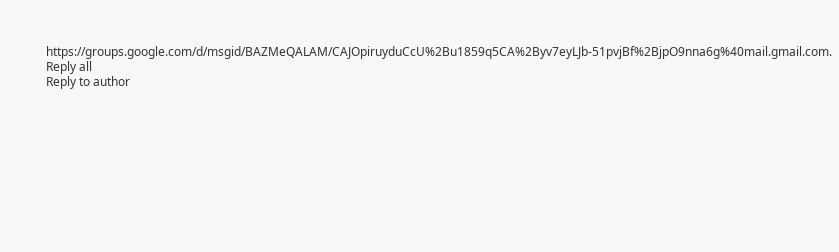https://groups.google.com/d/msgid/BAZMeQALAM/CAJOpiruyduCcU%2Bu1859q5CA%2Byv7eyLJb-51pvjBf%2BjpO9nna6g%40mail.gmail.com.
Reply all
Reply to author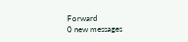Forward
0 new messages